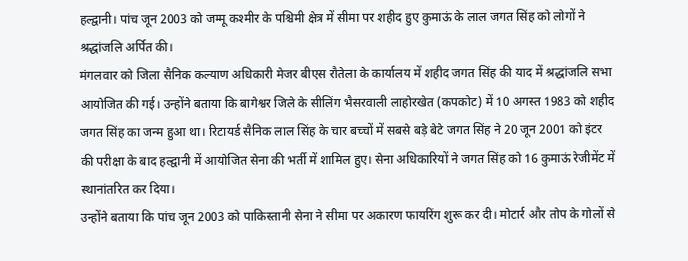हल्द्वानी। पांच जून 2003 को जम्मू कश्मीर के पश्चिमी क्षेत्र में सीमा पर शहीद हुए कुमाऊं के लाल जगत सिंह को लोगों ने श्रद्धांजलि अर्पित की।
मंगलवार को जिला सैनिक कल्याण अधिकारी मेजर बीएस रौतेला के कार्यालय में शहीद जगत सिंह की याद में श्रद्धांजलि सभा आयोजित की गई। उन्होंने बताया कि बागेश्वर जिले के सीलिंग भैसरवाली लाहोरखेत (कपकोट) में 10 अगस्त 1983 को शहीद जगत सिंह का जन्म हुआ था। रिटायर्ड सैनिक लाल सिंह के चार बच्चों में सबसे बड़े बेटे जगत सिंह ने 20 जून 2001 को इंटर की परीक्षा के बाद हल्द्वानी में आयोजित सेना की भर्ती में शामिल हुए। सेना अधिकारियों ने जगत सिंह को 16 कुमाऊं रेजीमेंट में स्थानांतरित कर दिया।
उन्होंने बताया कि पांच जून 2003 को पाकिस्तानी सेना ने सीमा पर अकारण फायरिंग शुरू कर दी। मोटार्र और तोप के गोलों से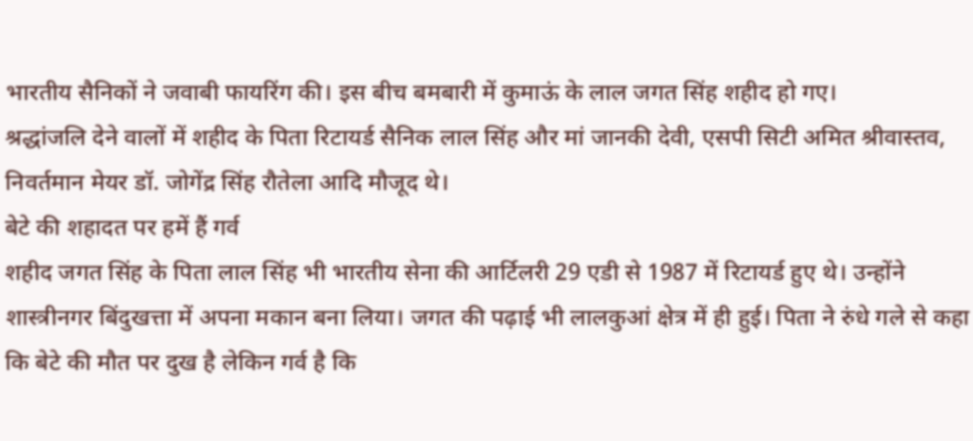भारतीय सैनिकों ने जवाबी फायरिंग की। इस बीच बमबारी में कुमाऊं के लाल जगत सिंह शहीद हो गए।
श्रद्धांजलि देने वालों में शहीद के पिता रिटायर्ड सैनिक लाल सिंह और मां जानकी देवी, एसपी सिटी अमित श्रीवास्तव, निवर्तमान मेयर डॉ. जोगेंद्र सिंह रौतेला आदि मौजूद थे।
बेटे की शहादत पर हमें हैं गर्व
शहीद जगत सिंह के पिता लाल सिंह भी भारतीय सेना की आर्टिलरी 29 एडी से 1987 में रिटायर्ड हुए थे। उन्होंने शास्त्रीनगर बिंदुखत्ता में अपना मकान बना लिया। जगत की पढ़ाई भी लालकुआं क्षेत्र में ही हुई। पिता ने रुंधे गले से कहा कि बेटे की मौत पर दुख है लेकिन गर्व है कि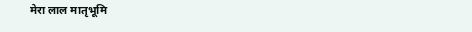मेरा लाल मातृभूमि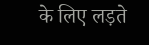के लिए लड़ते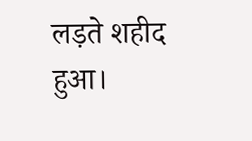लड़ते शहीद हुआ।